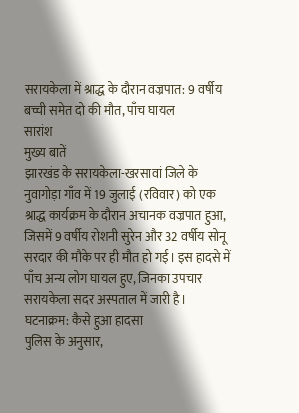सरायकेला में श्राद्ध के दौरान वज्रपात: 9 वर्षीय बच्ची समेत दो की मौत, पाँच घायल
सारांश
मुख्य बातें
झारखंड के सरायकेला-खरसावां जिले के नुवागोड़ा गाँव में 19 जुलाई (रविवार) को एक श्राद्ध कार्यक्रम के दौरान अचानक वज्रपात हुआ, जिसमें 9 वर्षीय रोशनी सुरेन और 32 वर्षीय सोनू सरदार की मौके पर ही मौत हो गई। इस हादसे में पाँच अन्य लोग घायल हुए, जिनका उपचार सरायकेला सदर अस्पताल में जारी है।
घटनाक्रम: कैसे हुआ हादसा
पुलिस के अनुसार,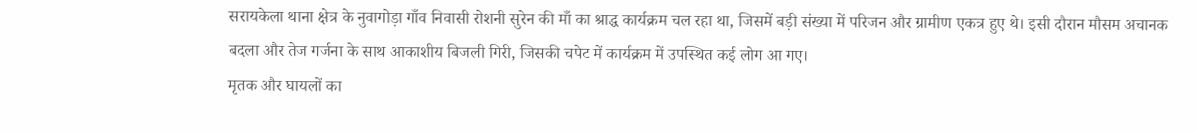सरायकेला थाना क्षेत्र के नुवागोड़ा गाँव निवासी रोशनी सुरेन की माँ का श्राद्ध कार्यक्रम चल रहा था, जिसमें बड़ी संख्या में परिजन और ग्रामीण एकत्र हुए थे। इसी दौरान मौसम अचानक बदला और तेज गर्जना के साथ आकाशीय बिजली गिरी, जिसकी चपेट में कार्यक्रम में उपस्थित कई लोग आ गए।
मृतक और घायलों का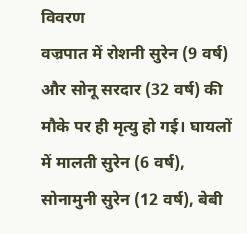विवरण
वज्रपात में रोशनी सुरेन (9 वर्ष) और सोनू सरदार (32 वर्ष) की मौके पर ही मृत्यु हो गई। घायलों में मालती सुरेन (6 वर्ष), सोनामुनी सुरेन (12 वर्ष), बेबी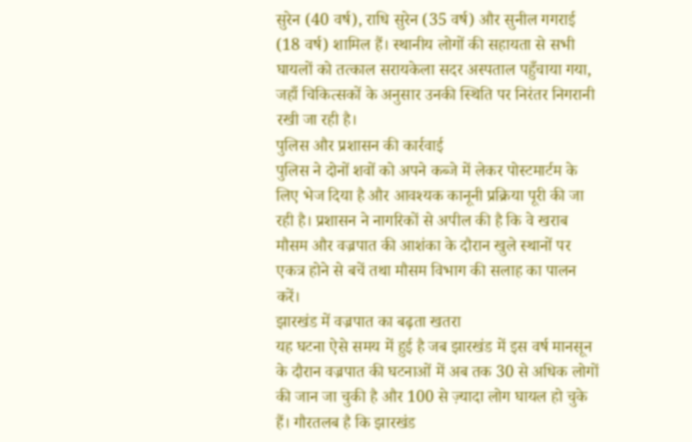सुरेन (40 वर्ष), राधि सुरेन (35 वर्ष) और सुनील गगराई (18 वर्ष) शामिल हैं। स्थानीय लोगों की सहायता से सभी घायलों को तत्काल सरायकेला सदर अस्पताल पहुँचाया गया, जहाँ चिकित्सकों के अनुसार उनकी स्थिति पर निरंतर निगरानी रखी जा रही है।
पुलिस और प्रशासन की कार्रवाई
पुलिस ने दोनों शवों को अपने कब्जे में लेकर पोस्टमार्टम के लिए भेज दिया है और आवश्यक कानूनी प्रक्रिया पूरी की जा रही है। प्रशासन ने नागरिकों से अपील की है कि वे खराब मौसम और वज्रपात की आशंका के दौरान खुले स्थानों पर एकत्र होने से बचें तथा मौसम विभाग की सलाह का पालन करें।
झारखंड में वज्रपात का बढ़ता खतरा
यह घटना ऐसे समय में हुई है जब झारखंड में इस वर्ष मानसून के दौरान वज्रपात की घटनाओं में अब तक 30 से अधिक लोगों की जान जा चुकी है और 100 से ज़्यादा लोग घायल हो चुके हैं। गौरतलब है कि झारखंड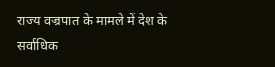राज्य वज्रपात के मामले में देश के सर्वाधिक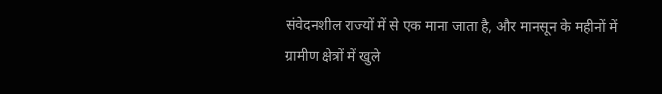संवेदनशील राज्यों में से एक माना जाता है, और मानसून के महीनों में ग्रामीण क्षेत्रों में खुले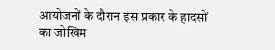आयोजनों के दौरान इस प्रकार के हादसों का जोखिम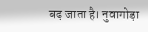बढ़ जाता है। नुवागोड़ा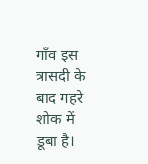गाँव इस त्रासदी के बाद गहरे शोक में डूबा है।